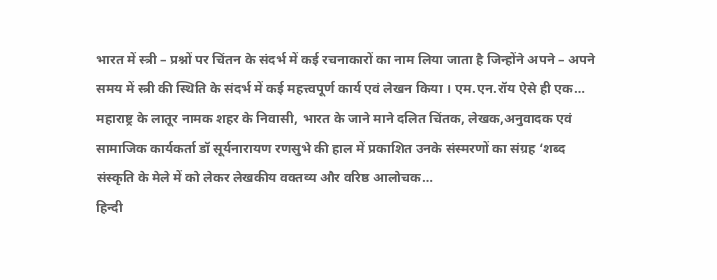भारत में स्त्री – प्रश्नों पर चिंतन के संदर्भ में कई रचनाकारों का नाम लिया जाता है जिन्होंने अपने – अपने समय में स्त्री की स्थिति के संदर्भ में कई महत्त्वपूर्ण कार्य एवं लेखन किया । एम.एन.रॉय ऐसे ही एक…
महाराष्ट्र के लातूर नामक शहर के निवासी, भारत के जाने माने दलित चिंतक, लेखक,अनुवादक एवं सामाजिक कार्यकर्ता डॉ सूर्यनारायण रणसुभे की हाल में प्रकाशित उनके संस्मरणों का संग्रह ‘शब्द संस्कृति के मेले में को लेकर लेखकीय वक्तव्य और वरिष्ठ आलोचक…
हिन्दी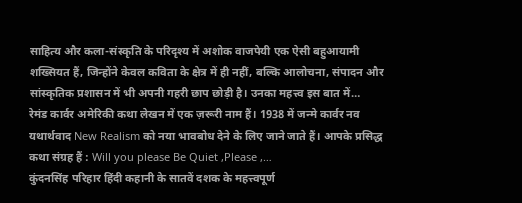साहित्य और कला-संस्कृति के परिदृश्य में अशोक वाजपेयी एक ऐसी बहुआयामी शख्सियत हैं, जिन्होंने केवल कविता के क्षेत्र में ही नहीं, बल्कि आलोचना, संपादन और सांस्कृतिक प्रशासन में भी अपनी गहरी छाप छोड़ी है। उनका महत्त्व इस बात में…
रेमंड कार्वर अमेरिकी कथा लेखन में एक ज़रूरी नाम हैं। 1938 में जन्मे कार्वर नव यथार्थवाद New Realism को नया भावबोध देने के लिए जाने जाते हैं। आपके प्रसिद्ध कथा संग्रह हैं : Will you please Be Quiet ,Please ,…
कुंदनसिंह परिहार हिंदी कहानी के सातवें दशक के महत्त्वपूर्ण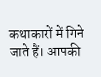कथाकारों में गिने जाते हैं। आपकी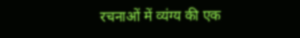रचनाओं में व्यंग्य की एक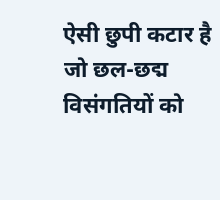ऐसी छुपी कटार है जो छल-छद्म विसंगतियों को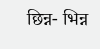छिन्न- भिन्न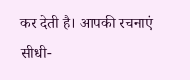कर देती है। आपकी रचनाएं सीधी-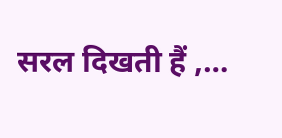सरल दिखती हैं ,…